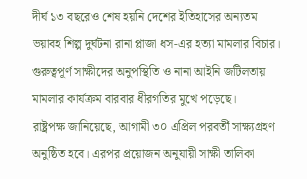দীর্ঘ ১৩ বছরেও শেষ হয়নি দেশের ইতিহাসের অন্যতম ভয়াবহ শিল্প দুর্ঘটনা রানা প্লাজা ধস-এর হত্যা মামলার বিচার। গুরুত্বপূর্ণ সাক্ষীদের অনুপস্থিতি ও নানা আইনি জটিলতায় মামলার কার্যক্রম বারবার ধীরগতির মুখে পড়েছে।
রাষ্ট্রপক্ষ জানিয়েছে, আগামী ৩০ এপ্রিল পরবর্তী সাক্ষ্যগ্রহণ অনুষ্ঠিত হবে। এরপর প্রয়োজন অনুযায়ী সাক্ষী তালিকা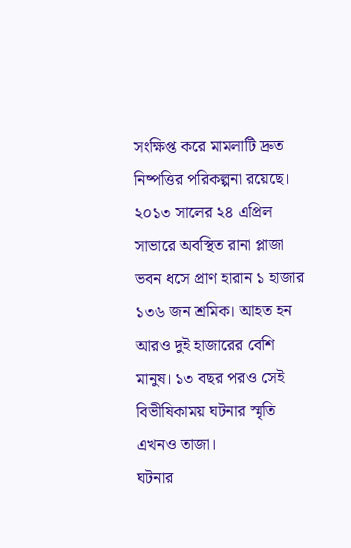সংক্ষিপ্ত করে মামলাটি দ্রুত নিষ্পত্তির পরিকল্পনা রয়েছে।
২০১৩ সালের ২৪ এপ্রিল সাভারে অবস্থিত রানা প্লাজা ভবন ধসে প্রাণ হারান ১ হাজার ১৩৬ জন শ্রমিক। আহত হন আরও দুই হাজারের বেশি মানুষ। ১৩ বছর পরও সেই বিভীষিকাময় ঘটনার স্মৃতি এখনও তাজা।
ঘটনার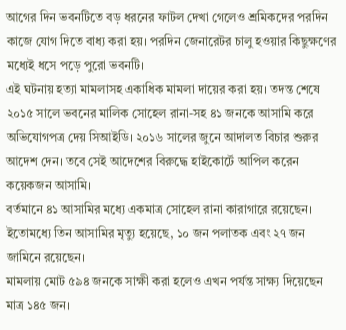আগের দিন ভবনটিতে বড় ধরনের ফাটল দেখা গেলেও শ্রমিকদের পরদিন কাজে যোগ দিতে বাধ্য করা হয়। পরদিন জেনারেটর চালু হওয়ার কিছুক্ষণের মধ্যেই ধসে পড়ে পুরো ভবনটি।
এই ঘটনায় হত্যা মামলাসহ একাধিক মামলা দায়ের করা হয়। তদন্ত শেষে ২০১৫ সালে ভবনের মালিক সোহেল রানা-সহ ৪১ জনকে আসামি করে অভিযোগপত্র দেয় সিআইডি। ২০১৬ সালের জুনে আদালত বিচার শুরুর আদেশ দেন। তবে সেই আদেশের বিরুদ্ধে হাইকোর্টে আপিল করেন কয়েকজন আসামি।
বর্তমানে ৪১ আসামির মধ্যে একমাত্র সোহেল রানা কারাগারে রয়েছেন। ইতোমধ্যে তিন আসামির মৃত্যু হয়েছে, ১০ জন পলাতক এবং ২৭ জন জামিনে রয়েছেন।
মামলায় মোট ৫৯৪ জনকে সাক্ষী করা হলেও এখন পর্যন্ত সাক্ষ্য দিয়েছেন মাত্র ১৪৫ জন।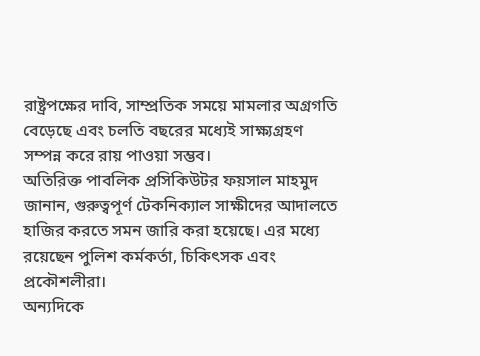রাষ্ট্রপক্ষের দাবি, সাম্প্রতিক সময়ে মামলার অগ্রগতি বেড়েছে এবং চলতি বছরের মধ্যেই সাক্ষ্যগ্রহণ সম্পন্ন করে রায় পাওয়া সম্ভব।
অতিরিক্ত পাবলিক প্রসিকিউটর ফয়সাল মাহমুদ জানান, গুরুত্বপূর্ণ টেকনিক্যাল সাক্ষীদের আদালতে হাজির করতে সমন জারি করা হয়েছে। এর মধ্যে রয়েছেন পুলিশ কর্মকর্তা, চিকিৎসক এবং প্রকৌশলীরা।
অন্যদিকে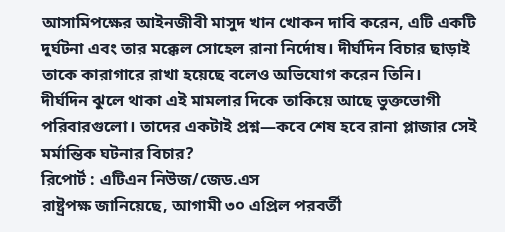আসামিপক্ষের আইনজীবী মাসুদ খান খোকন দাবি করেন, এটি একটি দুর্ঘটনা এবং তার মক্কেল সোহেল রানা নির্দোষ। দীর্ঘদিন বিচার ছাড়াই তাকে কারাগারে রাখা হয়েছে বলেও অভিযোগ করেন তিনি।
দীর্ঘদিন ঝুলে থাকা এই মামলার দিকে তাকিয়ে আছে ভুক্তভোগী পরিবারগুলো। তাদের একটাই প্রশ্ন—কবে শেষ হবে রানা প্লাজার সেই মর্মান্তিক ঘটনার বিচার?
রিপোর্ট : এটিএন নিউজ/জেড.এস
রাষ্ট্রপক্ষ জানিয়েছে, আগামী ৩০ এপ্রিল পরবর্তী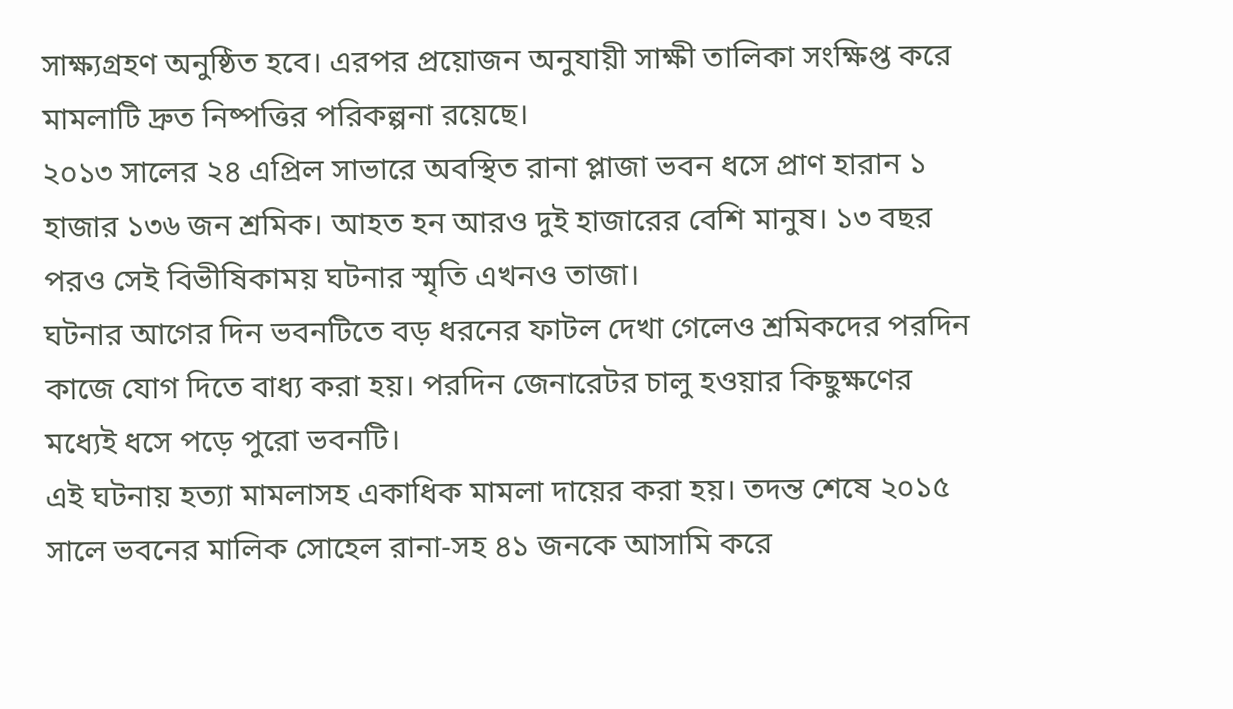সাক্ষ্যগ্রহণ অনুষ্ঠিত হবে। এরপর প্রয়োজন অনুযায়ী সাক্ষী তালিকা সংক্ষিপ্ত করে মামলাটি দ্রুত নিষ্পত্তির পরিকল্পনা রয়েছে।
২০১৩ সালের ২৪ এপ্রিল সাভারে অবস্থিত রানা প্লাজা ভবন ধসে প্রাণ হারান ১ হাজার ১৩৬ জন শ্রমিক। আহত হন আরও দুই হাজারের বেশি মানুষ। ১৩ বছর পরও সেই বিভীষিকাময় ঘটনার স্মৃতি এখনও তাজা।
ঘটনার আগের দিন ভবনটিতে বড় ধরনের ফাটল দেখা গেলেও শ্রমিকদের পরদিন কাজে যোগ দিতে বাধ্য করা হয়। পরদিন জেনারেটর চালু হওয়ার কিছুক্ষণের মধ্যেই ধসে পড়ে পুরো ভবনটি।
এই ঘটনায় হত্যা মামলাসহ একাধিক মামলা দায়ের করা হয়। তদন্ত শেষে ২০১৫ সালে ভবনের মালিক সোহেল রানা-সহ ৪১ জনকে আসামি করে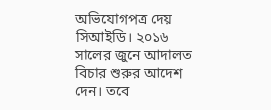অভিযোগপত্র দেয় সিআইডি। ২০১৬ সালের জুনে আদালত বিচার শুরুর আদেশ দেন। তবে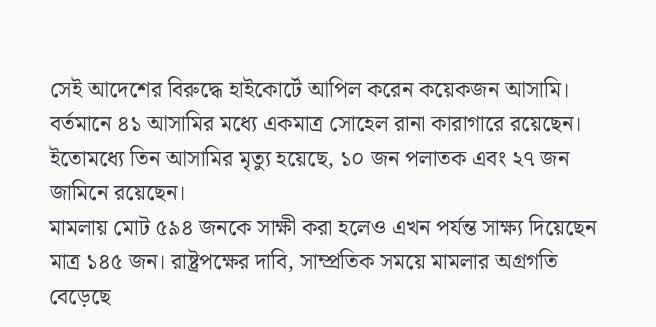সেই আদেশের বিরুদ্ধে হাইকোর্টে আপিল করেন কয়েকজন আসামি।
বর্তমানে ৪১ আসামির মধ্যে একমাত্র সোহেল রানা কারাগারে রয়েছেন। ইতোমধ্যে তিন আসামির মৃত্যু হয়েছে, ১০ জন পলাতক এবং ২৭ জন জামিনে রয়েছেন।
মামলায় মোট ৫৯৪ জনকে সাক্ষী করা হলেও এখন পর্যন্ত সাক্ষ্য দিয়েছেন মাত্র ১৪৫ জন। রাষ্ট্রপক্ষের দাবি, সাম্প্রতিক সময়ে মামলার অগ্রগতি বেড়েছে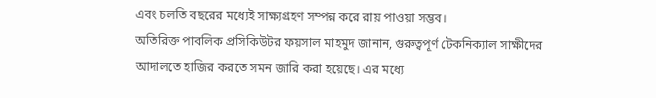এবং চলতি বছরের মধ্যেই সাক্ষ্যগ্রহণ সম্পন্ন করে রায় পাওয়া সম্ভব।
অতিরিক্ত পাবলিক প্রসিকিউটর ফয়সাল মাহমুদ জানান, গুরুত্বপূর্ণ টেকনিক্যাল সাক্ষীদের আদালতে হাজির করতে সমন জারি করা হয়েছে। এর মধ্যে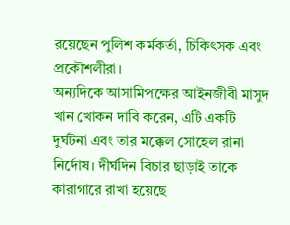রয়েছেন পুলিশ কর্মকর্তা, চিকিৎসক এবং প্রকৌশলীরা।
অন্যদিকে আসামিপক্ষের আইনজীবী মাসুদ খান খোকন দাবি করেন, এটি একটি দুর্ঘটনা এবং তার মক্কেল সোহেল রানা নির্দোষ। দীর্ঘদিন বিচার ছাড়াই তাকে কারাগারে রাখা হয়েছে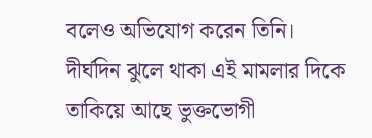বলেও অভিযোগ করেন তিনি।
দীর্ঘদিন ঝুলে থাকা এই মামলার দিকে তাকিয়ে আছে ভুক্তভোগী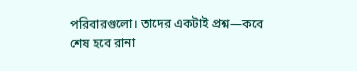পরিবারগুলো। তাদের একটাই প্রশ্ন—কবে শেষ হবে রানা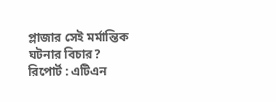প্লাজার সেই মর্মান্তিক ঘটনার বিচার?
রিপোর্ট : এটিএন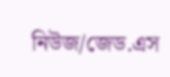নিউজ/জেড.এস